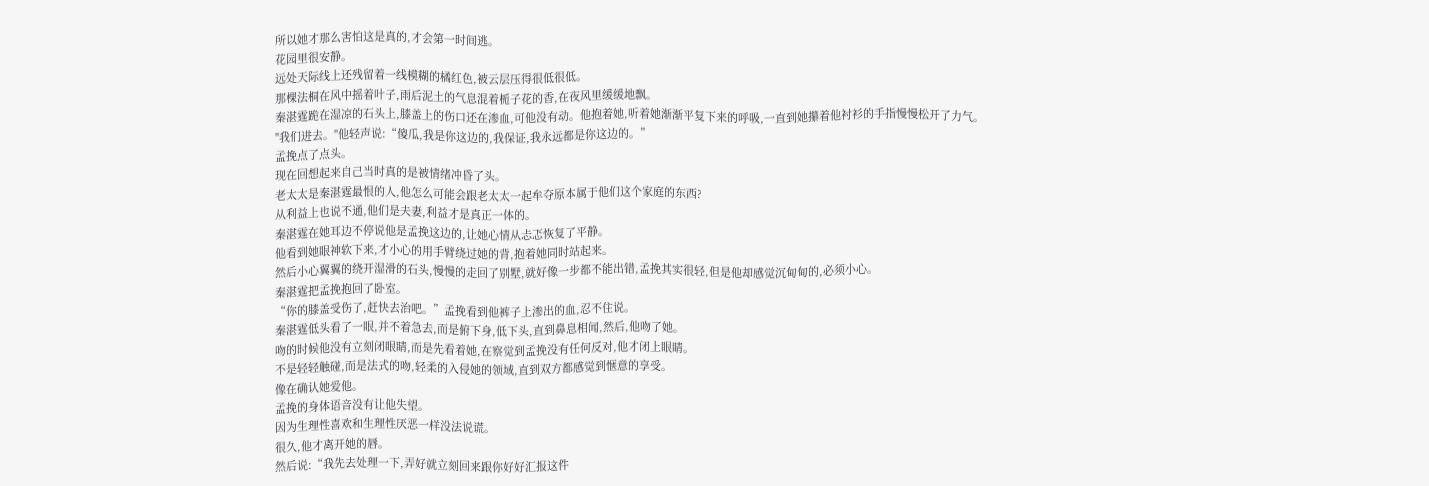所以她才那么害怕这是真的,才会第一时间逃。
花园里很安静。
远处天际线上还残留着一线模糊的橘红色,被云层压得很低很低。
那棵法桐在风中摇着叶子,雨后泥土的气息混着栀子花的香,在夜风里缓缓地飘。
秦湛霆跪在湿凉的石头上,膝盖上的伤口还在渗血,可他没有动。他抱着她,听着她渐渐平复下来的呼吸,一直到她攥着他衬衫的手指慢慢松开了力气。
"我们进去。"他轻声说:“傻瓜,我是你这边的,我保证,我永远都是你这边的。”
孟挽点了点头。
现在回想起来自己当时真的是被情绪冲昏了头。
老太太是秦湛霆最恨的人,他怎么可能会跟老太太一起牟夺原本属于他们这个家庭的东西?
从利益上也说不通,他们是夫妻,利益才是真正一体的。
秦湛霆在她耳边不停说他是孟挽这边的,让她心情从忐忑恢复了平静。
他看到她眼神软下来,才小心的用手臂绕过她的背,抱着她同时站起来。
然后小心翼翼的绕开湿滑的石头,慢慢的走回了别墅,就好像一步都不能出错,孟挽其实很轻,但是他却感觉沉甸甸的,必须小心。
秦湛霆把孟挽抱回了卧室。
“你的膝盖受伤了,赶快去治吧。”孟挽看到他裤子上渗出的血,忍不住说。
秦湛霆低头看了一眼,并不着急去,而是俯下身,低下头,直到鼻息相闻,然后,他吻了她。
吻的时候他没有立刻闭眼睛,而是先看着她,在察觉到孟挽没有任何反对,他才闭上眼睛。
不是轻轻触碰,而是法式的吻,轻柔的入侵她的领域,直到双方都感觉到惬意的享受。
像在确认她爱他。
孟挽的身体语音没有让他失望。
因为生理性喜欢和生理性厌恶一样没法说谎。
很久,他才离开她的唇。
然后说:“我先去处理一下,弄好就立刻回来跟你好好汇报这件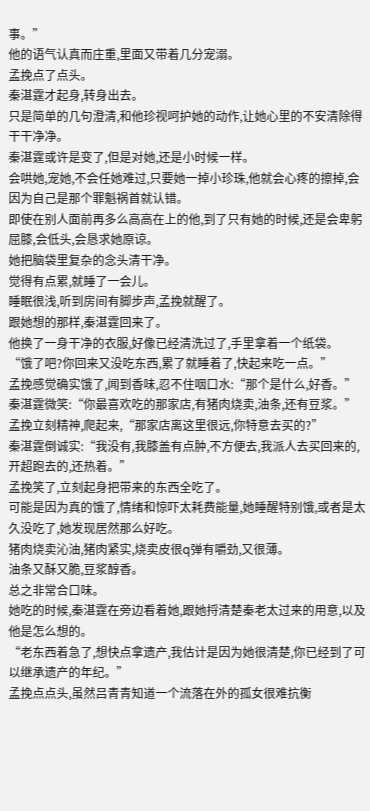事。”
他的语气认真而庄重,里面又带着几分宠溺。
孟挽点了点头。
秦湛霆才起身,转身出去。
只是简单的几句澄清,和他珍视呵护她的动作,让她心里的不安清除得干干净净。
秦湛霆或许是变了,但是对她,还是小时候一样。
会哄她,宠她,不会任她难过,只要她一掉小珍珠,他就会心疼的擦掉,会因为自己是那个罪魁祸首就认错。
即使在别人面前再多么高高在上的他,到了只有她的时候,还是会卑躬屈膝,会低头,会恳求她原谅。
她把脑袋里复杂的念头清干净。
觉得有点累,就睡了一会儿。
睡眠很浅,听到房间有脚步声,孟挽就醒了。
跟她想的那样,秦湛霆回来了。
他换了一身干净的衣服,好像已经清洗过了,手里拿着一个纸袋。
“饿了吧?你回来又没吃东西,累了就睡着了,快起来吃一点。”
孟挽感觉确实饿了,闻到香味,忍不住咽口水:“那个是什么,好香。”
秦湛霆微笑:“你最喜欢吃的那家店,有猪肉烧卖,油条,还有豆浆。”
孟挽立刻精神,爬起来,“那家店离这里很远,你特意去买的?”
秦湛霆倒诚实:“我没有,我膝盖有点肿,不方便去,我派人去买回来的,开超跑去的,还热着。”
孟挽笑了,立刻起身把带来的东西全吃了。
可能是因为真的饿了,情绪和惊吓太耗费能量,她睡醒特别饿,或者是太久没吃了,她发现居然那么好吃。
猪肉烧卖沁油,猪肉紧实,烧卖皮很q弹有嚼劲,又很薄。
油条又酥又脆,豆浆醇香。
总之非常合口味。
她吃的时候,秦湛霆在旁边看着她,跟她捋清楚秦老太过来的用意,以及他是怎么想的。
“老东西着急了,想快点拿遗产,我估计是因为她很清楚,你已经到了可以继承遗产的年纪。”
孟挽点点头,虽然吕青青知道一个流落在外的孤女很难抗衡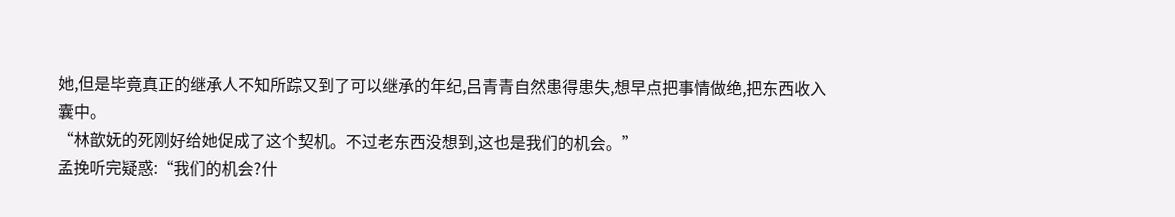她,但是毕竟真正的继承人不知所踪又到了可以继承的年纪,吕青青自然患得患失,想早点把事情做绝,把东西收入囊中。
“林歆妩的死刚好给她促成了这个契机。不过老东西没想到,这也是我们的机会。”
孟挽听完疑惑:“我们的机会?什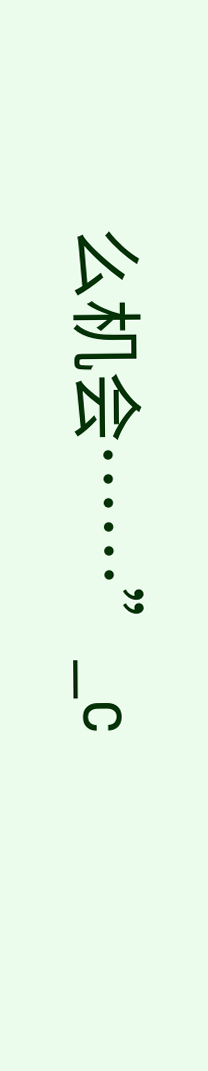么机会……”_c